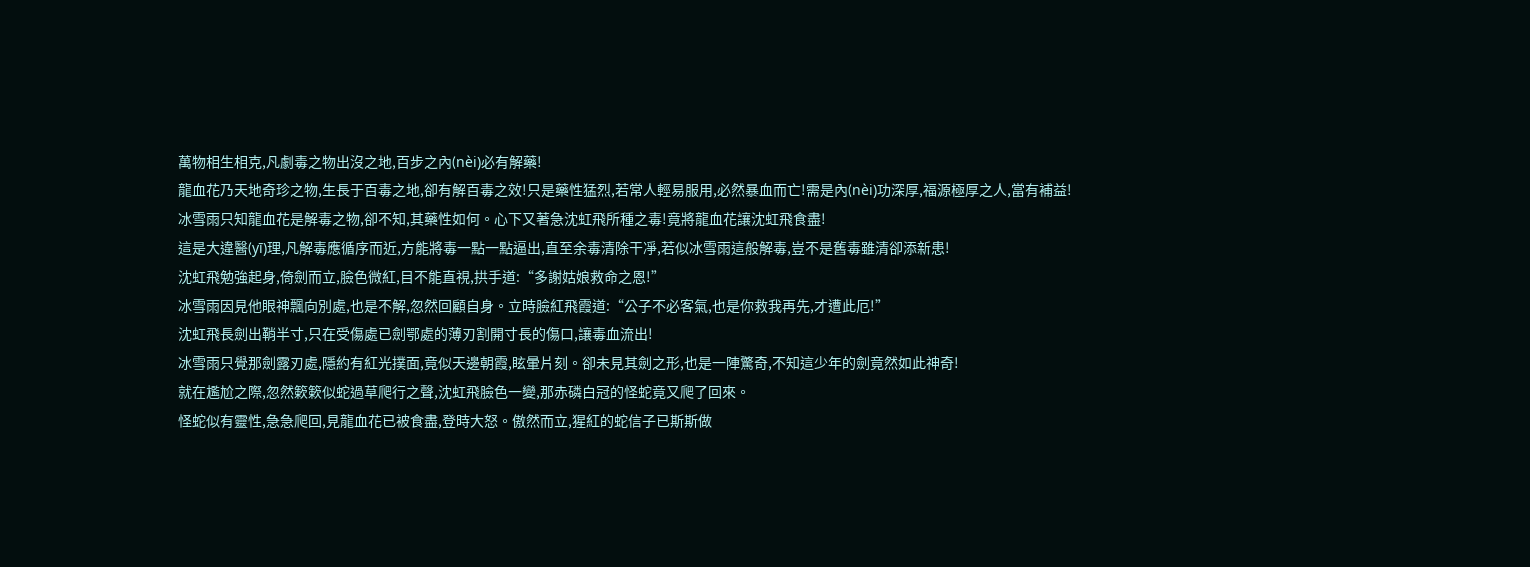萬物相生相克,凡劇毒之物出沒之地,百步之內(nèi)必有解藥!
龍血花乃天地奇珍之物,生長于百毒之地,卻有解百毒之效!只是藥性猛烈,若常人輕易服用,必然暴血而亡!需是內(nèi)功深厚,福源極厚之人,當有補益!
冰雪雨只知龍血花是解毒之物,卻不知,其藥性如何。心下又著急沈虹飛所種之毒!竟將龍血花讓沈虹飛食盡!
這是大違醫(yī)理,凡解毒應循序而近,方能將毒一點一點逼出,直至余毒清除干凈,若似冰雪雨這般解毒,豈不是舊毒雖清卻添新患!
沈虹飛勉強起身,倚劍而立,臉色微紅,目不能直視,拱手道:“多謝姑娘救命之恩!”
冰雪雨因見他眼神飄向別處,也是不解,忽然回顧自身。立時臉紅飛霞道:“公子不必客氣,也是你救我再先,才遭此厄!”
沈虹飛長劍出鞘半寸,只在受傷處已劍鄂處的薄刃割開寸長的傷口,讓毒血流出!
冰雪雨只覺那劍露刃處,隱約有紅光撲面,竟似天邊朝霞,眩暈片刻。卻未見其劍之形,也是一陣驚奇,不知這少年的劍竟然如此神奇!
就在尷尬之際,忽然簌簌似蛇過草爬行之聲,沈虹飛臉色一變,那赤磷白冠的怪蛇竟又爬了回來。
怪蛇似有靈性,急急爬回,見龍血花已被食盡,登時大怒。傲然而立,猩紅的蛇信子已斯斯做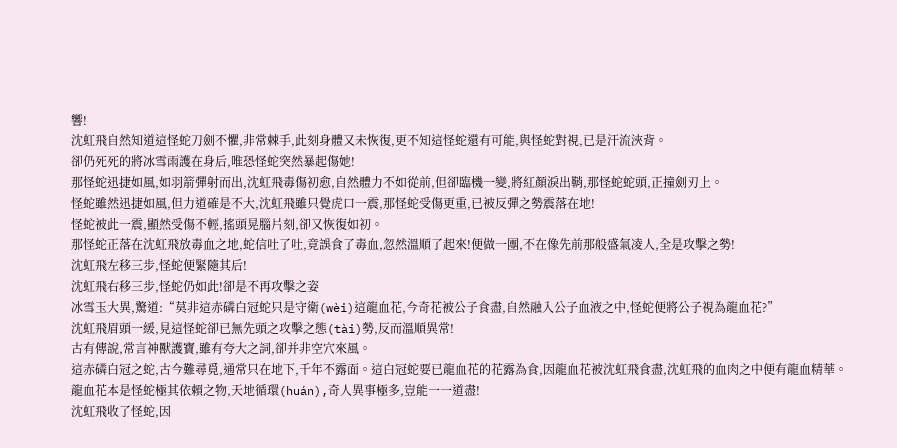響!
沈虹飛自然知道這怪蛇刀劍不懼,非常棘手,此刻身體又未恢復,更不知這怪蛇還有可能,與怪蛇對視,已是汗流浹背。
卻仍死死的將冰雪雨護在身后,唯恐怪蛇突然暴起傷她!
那怪蛇迅捷如風,如羽箭彈射而出,沈虹飛毒傷初愈,自然體力不如從前,但卻臨機一變,將紅顏淚出鞘,那怪蛇蛇頭,正撞劍刃上。
怪蛇雖然迅捷如風,但力道確是不大,沈虹飛雖只覺虎口一震,那怪蛇受傷更重,已被反彈之勢震落在地!
怪蛇被此一震,顯然受傷不輕,搖頭晃腦片刻,卻又恢復如初。
那怪蛇正落在沈虹飛放毒血之地,蛇信吐了吐,竟誤食了毒血,忽然溫順了起來!便做一團,不在像先前那般盛氣凌人,全是攻擊之勢!
沈虹飛左移三步,怪蛇便緊隨其后!
沈虹飛右移三步,怪蛇仍如此!卻是不再攻擊之姿
冰雪玉大異,驚道:“莫非這赤磷白冠蛇只是守衛(wèi)這龍血花,今奇花被公子食盡,自然融入公子血液之中,怪蛇便將公子視為龍血花?”
沈虹飛眉頭一緩,見這怪蛇卻已無先頭之攻擊之態(tài)勢,反而溫順異常!
古有傳說,常言神獸護寶,雖有夸大之詞,卻并非空穴來風。
這赤磷白冠之蛇,古今難尋覓,通常只在地下,千年不露面。這白冠蛇要已龍血花的花露為食,因龍血花被沈虹飛食盡,沈虹飛的血肉之中便有龍血精華。
龍血花本是怪蛇極其依賴之物,天地循環(huán),奇人異事極多,豈能一一道盡!
沈虹飛收了怪蛇,因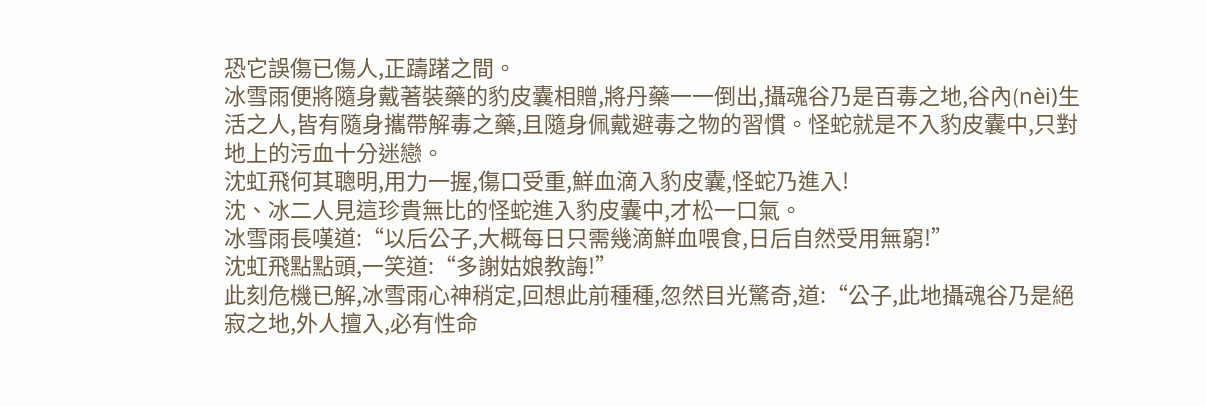恐它誤傷已傷人,正躊躇之間。
冰雪雨便將隨身戴著裝藥的豹皮囊相贈,將丹藥一一倒出,攝魂谷乃是百毒之地,谷內(nèi)生活之人,皆有隨身攜帶解毒之藥,且隨身佩戴避毒之物的習慣。怪蛇就是不入豹皮囊中,只對地上的污血十分迷戀。
沈虹飛何其聰明,用力一握,傷口受重,鮮血滴入豹皮囊,怪蛇乃進入!
沈、冰二人見這珍貴無比的怪蛇進入豹皮囊中,才松一口氣。
冰雪雨長嘆道:“以后公子,大概每日只需幾滴鮮血喂食,日后自然受用無窮!”
沈虹飛點點頭,一笑道:“多謝姑娘教誨!”
此刻危機已解,冰雪雨心神稍定,回想此前種種,忽然目光驚奇,道:“公子,此地攝魂谷乃是絕寂之地,外人擅入,必有性命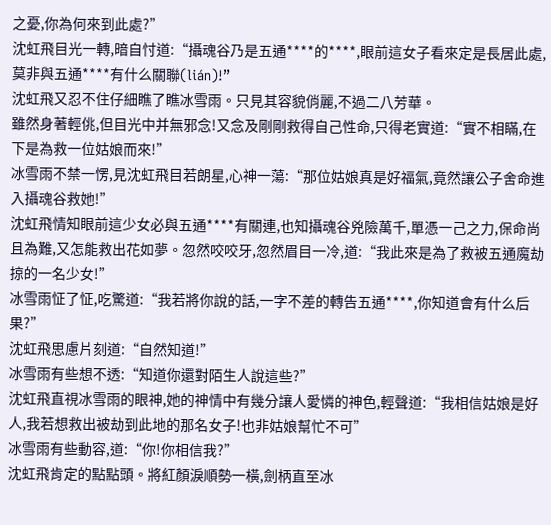之憂,你為何來到此處?”
沈虹飛目光一轉,暗自忖道:“攝魂谷乃是五通****的****,眼前這女子看來定是長居此處,莫非與五通****有什么關聯(lián)!”
沈虹飛又忍不住仔細瞧了瞧冰雪雨。只見其容貌俏麗,不過二八芳華。
雖然身著輕佻,但目光中并無邪念!又念及剛剛救得自己性命,只得老實道:“實不相瞞,在下是為救一位姑娘而來!”
冰雪雨不禁一愣,見沈虹飛目若朗星,心神一蕩:“那位姑娘真是好福氣,竟然讓公子舍命進入攝魂谷救她!”
沈虹飛情知眼前這少女必與五通****有關連,也知攝魂谷兇險萬千,單憑一己之力,保命尚且為難,又怎能救出花如夢。忽然咬咬牙,忽然眉目一冷,道:“我此來是為了救被五通魔劫掠的一名少女!”
冰雪雨怔了怔,吃驚道:“我若將你說的話,一字不差的轉告五通****,你知道會有什么后果?”
沈虹飛思慮片刻道:“自然知道!”
冰雪雨有些想不透:“知道你還對陌生人說這些?”
沈虹飛直視冰雪雨的眼神,她的神情中有幾分讓人愛憐的神色,輕聲道:“我相信姑娘是好人,我若想救出被劫到此地的那名女子!也非姑娘幫忙不可”
冰雪雨有些動容,道:“你!你相信我?”
沈虹飛肯定的點點頭。將紅顏淚順勢一橫,劍柄直至冰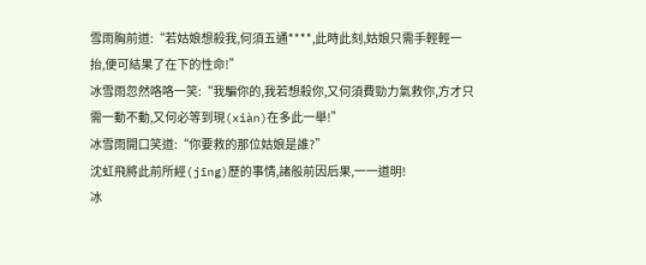雪雨胸前道:“若姑娘想殺我,何須五通****,此時此刻,姑娘只需手輕輕一抬,便可結果了在下的性命!”
冰雪雨忽然咯咯一笑:“我騙你的,我若想殺你,又何須費勁力氣救你,方才只需一動不動,又何必等到現(xiàn)在多此一舉!”
冰雪雨開口笑道:“你要救的那位姑娘是誰?”
沈虹飛將此前所經(jīng)歷的事情,諸般前因后果,一一道明!
冰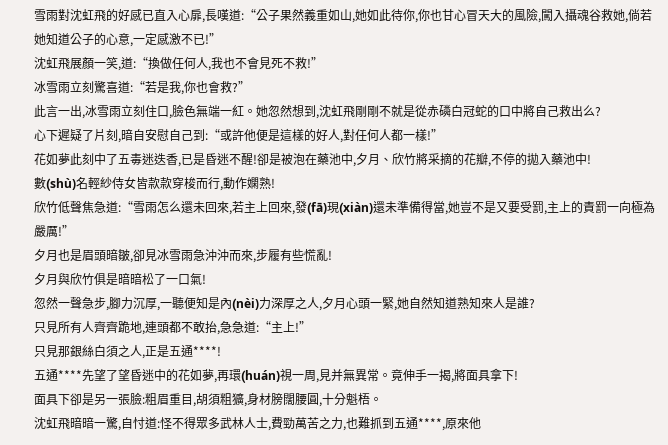雪雨對沈虹飛的好感已直入心扉,長嘆道:“公子果然義重如山,她如此待你,你也甘心冒天大的風險,闖入攝魂谷救她,倘若她知道公子的心意,一定感激不已!”
沈虹飛展顏一笑,道:“換做任何人,我也不會見死不救!”
冰雪雨立刻驚喜道:“若是我,你也會救?”
此言一出,冰雪雨立刻住口,臉色無端一紅。她忽然想到,沈虹飛剛剛不就是從赤磷白冠蛇的口中將自己救出么?
心下遲疑了片刻,暗自安慰自己到:“或許他便是這樣的好人,對任何人都一樣!”
花如夢此刻中了五毒迷迭香,已是昏迷不醒!卻是被泡在藥池中,夕月、欣竹將采摘的花瓣,不停的拋入藥池中!
數(shù)名輕紗侍女皆款款穿梭而行,動作嫻熟!
欣竹低聲焦急道:“雪雨怎么還未回來,若主上回來,發(fā)現(xiàn)還未準備得當,她豈不是又要受罰,主上的責罰一向極為嚴厲!”
夕月也是眉頭暗皺,卻見冰雪雨急沖沖而來,步履有些慌亂!
夕月與欣竹俱是暗暗松了一口氣!
忽然一聲急步,腳力沉厚,一聽便知是內(nèi)力深厚之人,夕月心頭一緊,她自然知道熟知來人是誰?
只見所有人齊齊跪地,連頭都不敢抬,急急道:“主上!”
只見那銀絲白須之人,正是五通****!
五通****先望了望昏迷中的花如夢,再環(huán)視一周,見并無異常。竟伸手一揭,將面具拿下!
面具下卻是另一張臉:粗眉重目,胡須粗獷,身材膀闊腰圓,十分魁梧。
沈虹飛暗暗一驚,自忖道:怪不得眾多武林人士,費勁萬苦之力,也難抓到五通****,原來他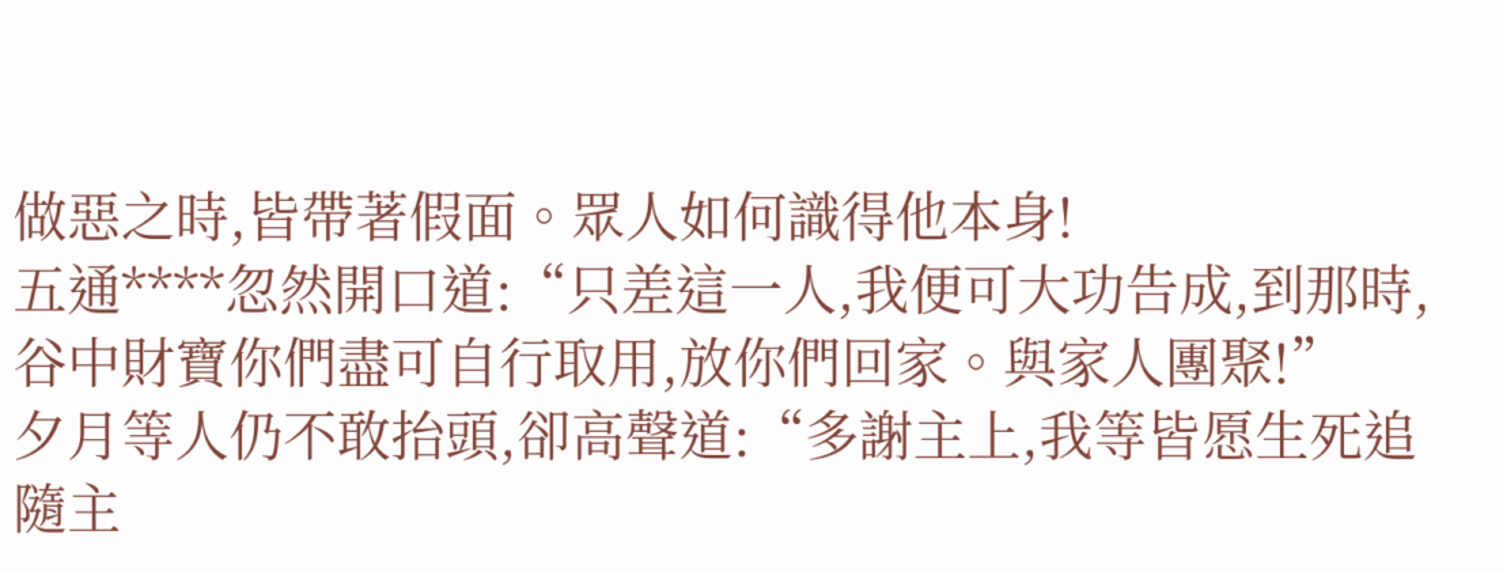做惡之時,皆帶著假面。眾人如何識得他本身!
五通****忽然開口道:“只差這一人,我便可大功告成,到那時,谷中財寶你們盡可自行取用,放你們回家。與家人團聚!”
夕月等人仍不敢抬頭,卻高聲道:“多謝主上,我等皆愿生死追隨主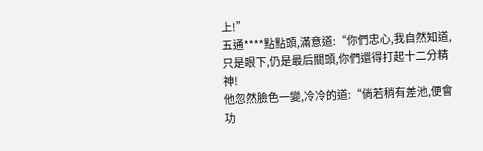上!”
五通****點點頭,滿意道:“你們忠心,我自然知道,只是眼下,仍是最后關頭,你們還得打起十二分精神!
他忽然臉色一變,冷冷的道:“倘若稍有差池,便會功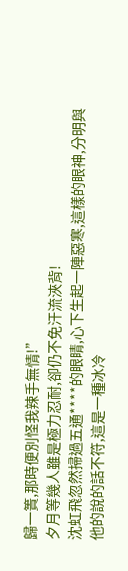歸一簣,那時便別怪我辣手無情!”
夕月等幾人雖是極力忍耐,卻仍不免汗流浹背!
沈虹飛忽然掃過五通****的眼睛,心下生起一陣惡寒,這樣的眼神,分明與他的說的話不符,這是一種冰冷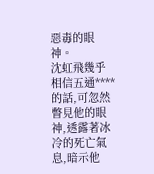惡毒的眼神。
沈虹飛幾乎相信五通****的話,可忽然瞥見他的眼神,透露著冰冷的死亡氣息,暗示他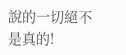說的一切絕不是真的!